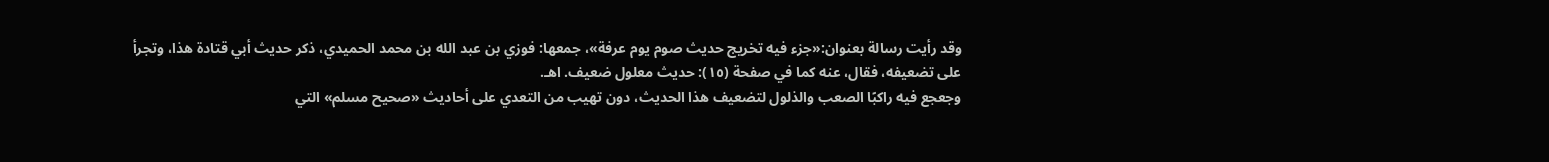وقد رأيت رسالة بعنوان:«جزء فيه تخريج حديث صوم يوم عرفة»، جمعها: فوزي بن عبد الله بن محمد الحميدي، ذكر حديث أبي قتادة هذا، وتجرأ على تضعيفه، فقال، عنه كما في صفحة (١٥): حديث معلول ضعيف. اهـ.
وجعجع فيه راكبًا الصعب والذلول لتضعيف هذا الحديث، دون تهيب من التعدي على أحاديث «صحيح مسلم» التي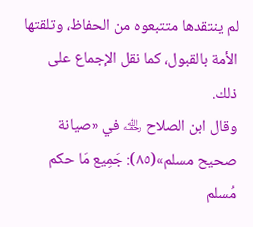لم ينتقدها متتبعوه من الحفاظ، وتلقتها الأمة بالقبول، كما نقل الإجماع على ذلك.
وقال ابن الصلاح ﵀ في «صيانة صحيح مسلم»(٨٥): جَمِيع مَا حكم مُسلم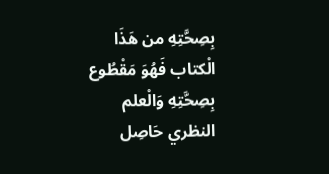بِصِحَّتِهِ من هَذَا الْكتاب فَهُوَ مَقْطُوع بِصِحَّتِهِ وَالْعلم النظري حَاصِل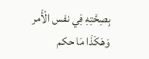بِصِحَّتِهِ فِي نفس الْأَمر وَهَكَذَا مَا حكم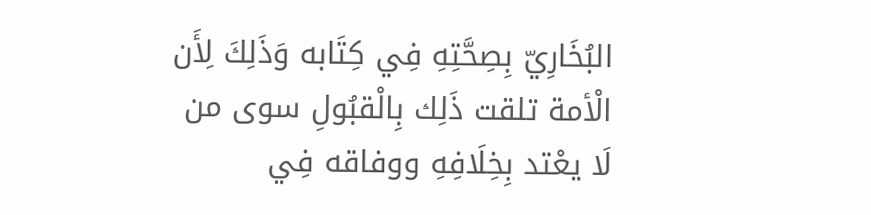البُخَارِيّ بِصِحَّتِهِ فِي كِتَابه وَذَلِكَ لِأَن الْأمة تلقت ذَلِك بِالْقبُولِ سوى من لَا يعْتد بِخِلَافِهِ ووفاقه فِي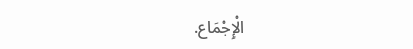الْإِجْمَاع.